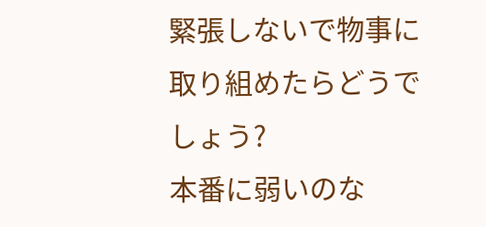緊張しないで物事に取り組めたらどうでしょう?
本番に弱いのな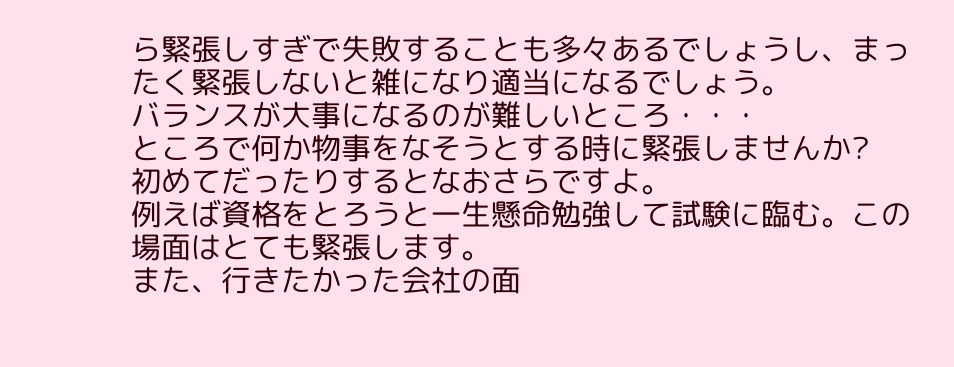ら緊張しすぎで失敗することも多々あるでしょうし、まったく緊張しないと雑になり適当になるでしょう。
バランスが大事になるのが難しいところ・・・
ところで何か物事をなそうとする時に緊張しませんか?
初めてだったりするとなおさらですよ。
例えば資格をとろうと一生懸命勉強して試験に臨む。この場面はとても緊張します。
また、行きたかった会社の面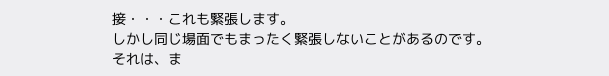接・・・これも緊張します。
しかし同じ場面でもまったく緊張しないことがあるのです。
それは、ま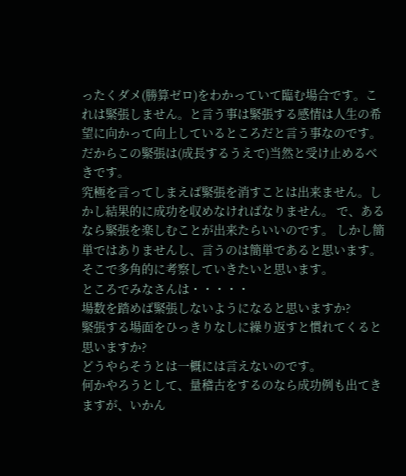ったくダメ(勝算ゼロ)をわかっていて臨む場合です。これは緊張しません。と言う事は緊張する感情は人生の希望に向かって向上しているところだと言う事なのです。
だからこの緊張は(成長するうえで)当然と受け止めるべきです。
究極を言ってしまえば緊張を消すことは出来ません。しかし結果的に成功を収めなければなりません。 で、あるなら緊張を楽しむことが出来たらいいのです。 しかし簡単ではありませんし、言うのは簡単であると思います。 そこで多角的に考察していきたいと思います。
ところでみなさんは・・・・・
場数を踏めば緊張しないようになると思いますか?
緊張する場面をひっきりなしに繰り返すと慣れてくると思いますか?
どうやらそうとは一概には言えないのです。
何かやろうとして、量稽古をするのなら成功例も出てきますが、いかん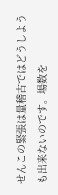せんこの緊張は量稽古ではどうしようも出来ないのです。場数を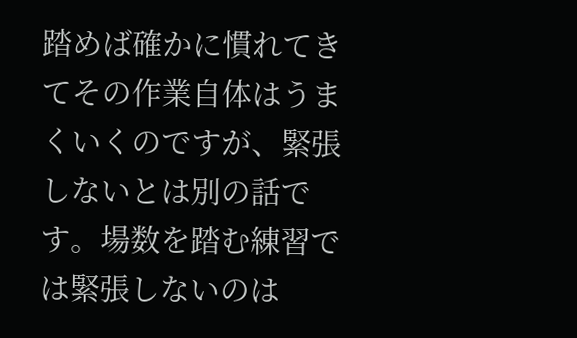踏めば確かに慣れてきてその作業自体はうまくいくのですが、緊張しないとは別の話です。場数を踏む練習では緊張しないのは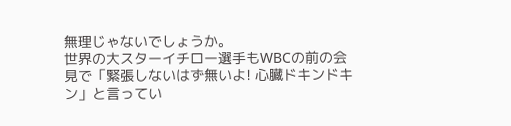無理じゃないでしょうか。
世界の大スターイチロー選手もWBCの前の会見で「緊張しないはず無いよ! 心臓ドキンドキン」と言ってい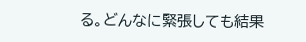る。どんなに緊張しても結果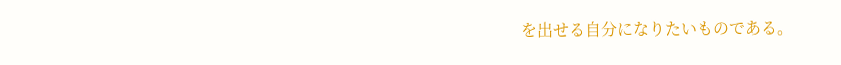を出せる自分になりたいものである。